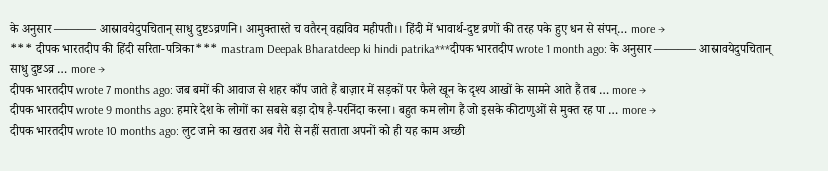के अनुसार ———– आस्रावयेदुपचितान् साधु दुष्टऽव्रणनि। आमुक्तास्ते च वतैरन् वह्मविव महीपती।। हिंदी में भावार्थ-दुष्ट व्रणों की तरह पके हुए धन से संपन्… more →
*** दीपक भारतदीप की हिंदी सरिता-पत्रिका*** mastram Deepak Bharatdeep ki hindi patrika***दीपक भारतदीप wrote 1 month ago: के अनुसार ———– आस्रावयेदुपचितान् साधु दुष्टऽव्र … more →
दीपक भारतदीप wrote 7 months ago: जब बमों की आवाज से शहर काँप जाते हैं बाज़ार में सड़कों पर फैले खून के दृश्य आखों के सामने आते हैं तब … more →
दीपक भारतदीप wrote 9 months ago: हमारे देश के लोगों का सबसे बड़ा दोष है-परनिंदा करना। बहुत कम लोग हैं जो इसके कीटाणुओं से मुक्त रह पा … more →
दीपक भारतदीप wrote 10 months ago: लुट जाने का खतरा अब गैरो से नहीं सताता अपनों को ही यह काम अच्छी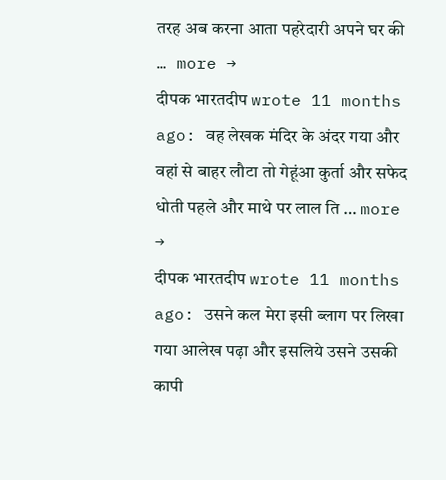तरह अब करना आता पहरेदारी अपने घर की … more →
दीपक भारतदीप wrote 11 months ago: वह लेखक मंदिर के अंदर गया और वहां से बाहर लौटा तो गेहूंआ कुर्ता और सफेद धोती पहले और माथे पर लाल ति … more →
दीपक भारतदीप wrote 11 months ago: उसने कल मेरा इसी ब्लाग पर लिखा गया आलेख पढ़ा और इसलिये उसने उसकी कापी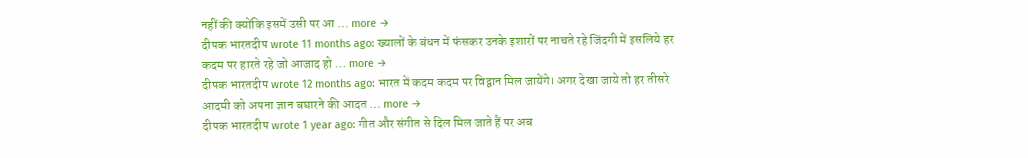नहीं की क्योंकि इसमें उसी पर आ … more →
दीपक भारतदीप wrote 11 months ago: ख्यालों के बंधन में फंसकर उनके इशारों पर नाचते रहे जिंदगी में इसलिये हर कदम पर हारते रहे जो आजाद हो … more →
दीपक भारतदीप wrote 12 months ago: भारत में कदम कदम पर विद्वान मिल जायेंगे। अगर देखा जाये तो हर तीसरे आदमी को अपना ज्ञान बघारने की आदत … more →
दीपक भारतदीप wrote 1 year ago: गीत और संगीत से दिल मिल जाते हैं पर अब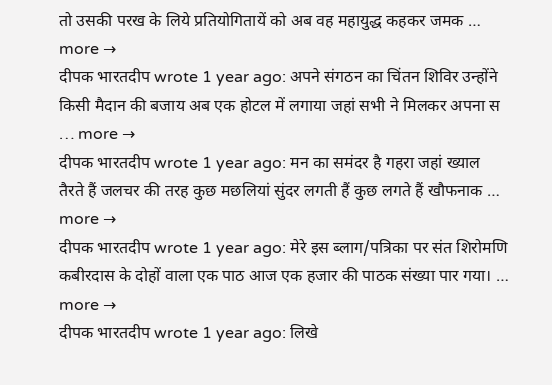तो उसकी परख के लिये प्रतियोगितायें को अब वह महायुद्ध कहकर जमक … more →
दीपक भारतदीप wrote 1 year ago: अपने संगठन का चिंतन शिविर उन्होंने किसी मैदान की बजाय अब एक होटल में लगाया जहां सभी ने मिलकर अपना स … more →
दीपक भारतदीप wrote 1 year ago: मन का समंदर है गहरा जहां ख्याल तैरते हैं जलचर की तरह कुछ मछलियां सुंदर लगती हैं कुछ लगते हैं खौफनाक … more →
दीपक भारतदीप wrote 1 year ago: मेरे इस ब्लाग/पत्रिका पर संत शिरोमणि कबीरदास के दोहों वाला एक पाठ आज एक हजार की पाठक संख्या पार गया। … more →
दीपक भारतदीप wrote 1 year ago: लिखे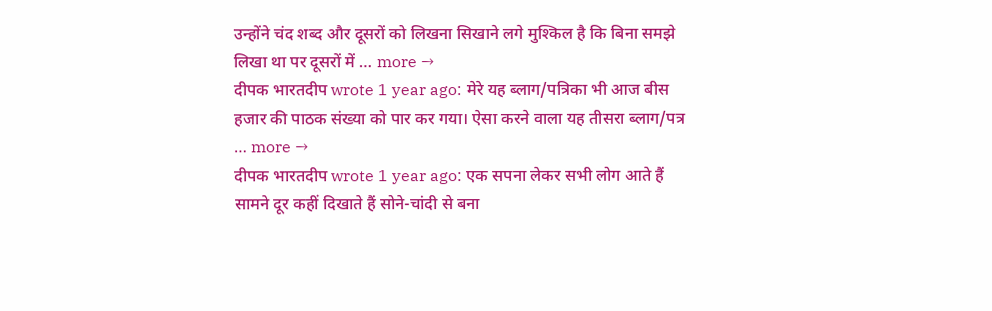उन्होंने चंद शब्द और दूसरों को लिखना सिखाने लगे मुश्किल है कि बिना समझे लिखा था पर दूसरों में … more →
दीपक भारतदीप wrote 1 year ago: मेरे यह ब्लाग/पत्रिका भी आज बीस हजार की पाठक संख्या को पार कर गया। ऐसा करने वाला यह तीसरा ब्लाग/पत्र … more →
दीपक भारतदीप wrote 1 year ago: एक सपना लेकर सभी लोग आते हैं सामने दूर कहीं दिखाते हैं सोने-चांदी से बना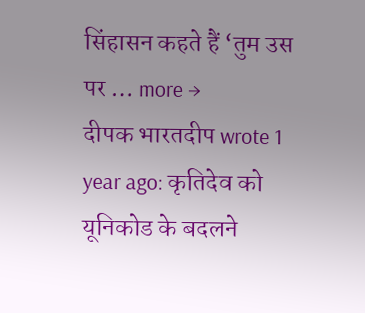सिंहासन कहते हैं ‘तुम उस पर … more →
दीपक भारतदीप wrote 1 year ago: कृतिदेव को यूनिकोड के बदलने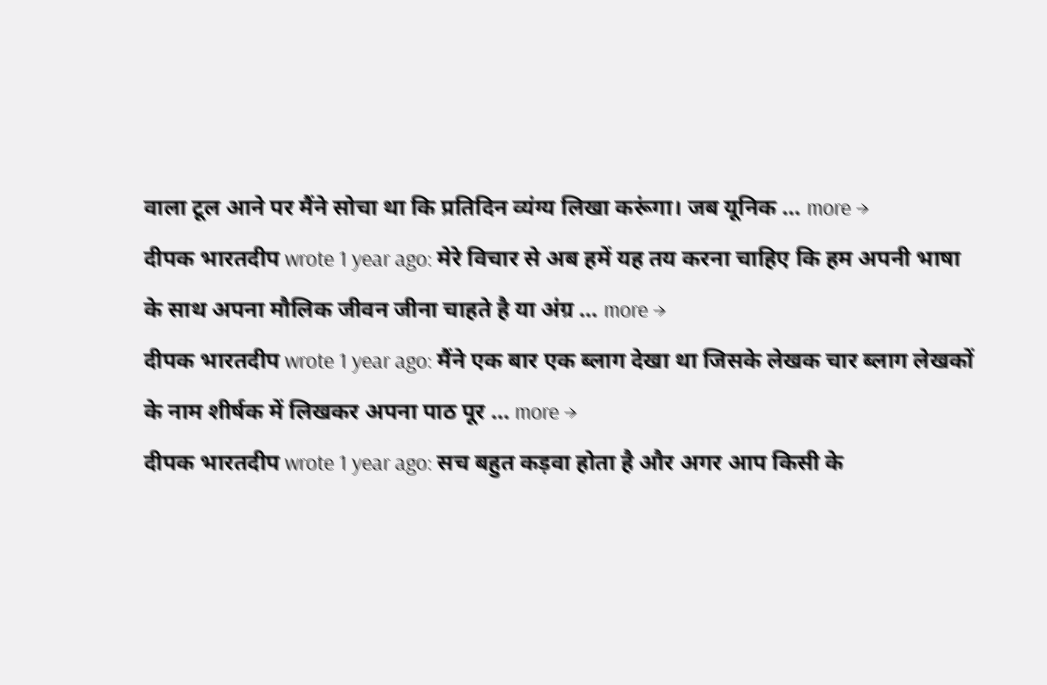वाला टूल आने पर मैंने सोचा था कि प्रतिदिन व्यंग्य लिखा करूंगा। जब यूनिक … more →
दीपक भारतदीप wrote 1 year ago: मेरे विचार से अब हमें यह तय करना चाहिए कि हम अपनी भाषा के साथ अपना मौलिक जीवन जीना चाहते है या अंग्र … more →
दीपक भारतदीप wrote 1 year ago: मैंने एक बार एक ब्लाग देखा था जिसके लेखक चार ब्लाग लेखकों के नाम शीर्षक में लिखकर अपना पाठ पूर … more →
दीपक भारतदीप wrote 1 year ago: सच बहुत कड़वा होता है और अगर आप किसी के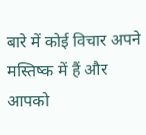बारे में कोई विचार अपने मस्तिष्क में हैं और आपको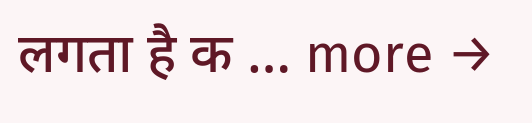लगता है क … more →